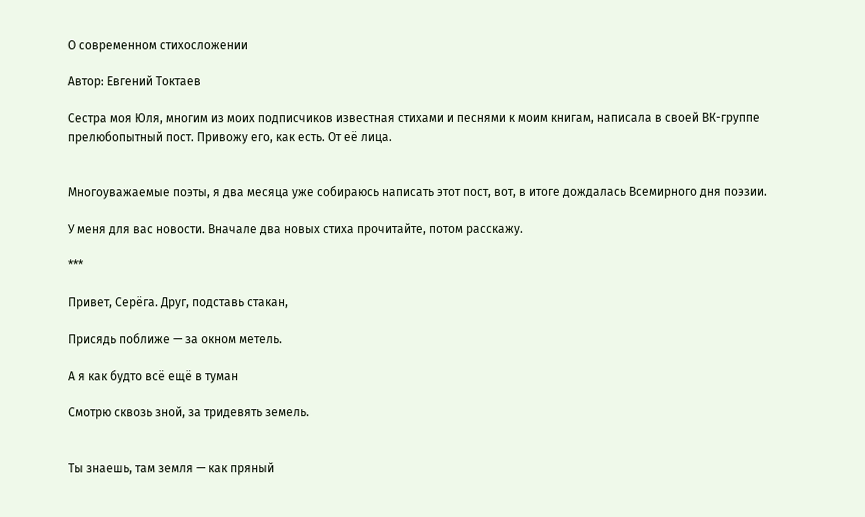О современном стихосложении

Автор: Евгений Токтаев

Сестра моя Юля, многим из моих подписчиков известная стихами и песнями к моим книгам, написала в своей ВК-группе прелюбопытный пост. Привожу его, как есть. От её лица.


Многоуважаемые поэты, я два месяца уже собираюсь написать этот пост, вот, в итоге дождалась Всемирного дня поэзии.

У меня для вас новости. Вначале два новых стиха прочитайте, потом расскажу.

***

Привет, Серёга. Друг, подставь стакан,

Присядь поближе — за окном метель.

А я как будто всё ещё в туман

Смотрю сквозь зной, за тридевять земель.


Ты знаешь, там земля — как пряный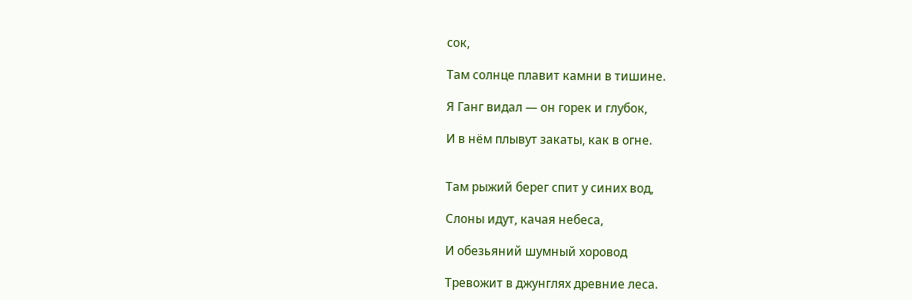сок,

Там солнце плавит камни в тишине.

Я Ганг видал — он горек и глубок,

И в нём плывут закаты, как в огне.


Там рыжий берег спит у синих вод,

Слоны идут, качая небеса,

И обезьяний шумный хоровод

Тревожит в джунглях древние леса.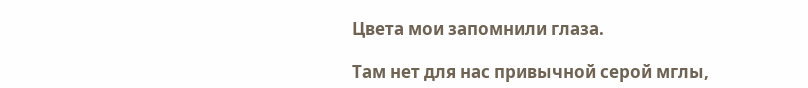Цвета мои запомнили глаза.

Там нет для нас привычной серой мглы,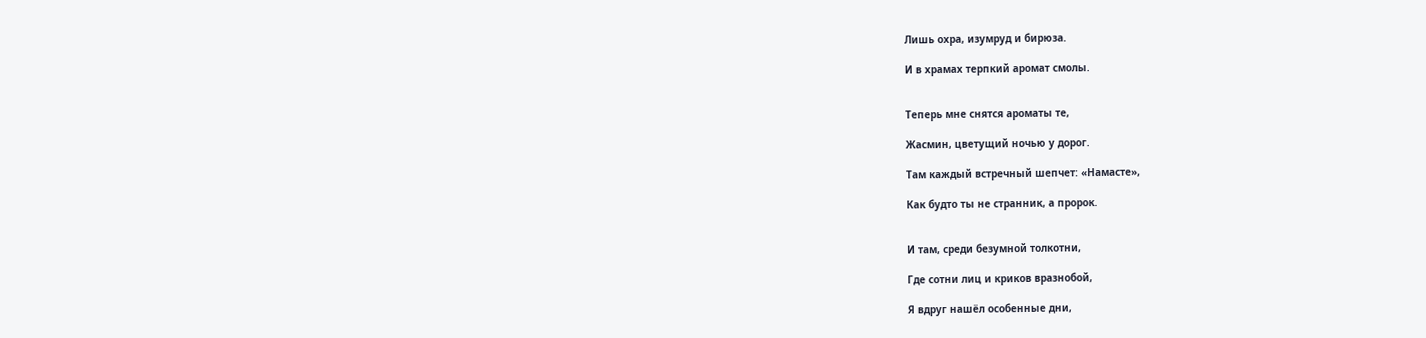Лишь охра, изумруд и бирюза.

И в храмах терпкий аромат смолы.


Теперь мне снятся ароматы те,

Жасмин, цветущий ночью у дорог.

Там каждый встречный шепчет: «Намасте»,

Как будто ты не странник, а пророк.


И там, среди безумной толкотни,

Где сотни лиц и криков вразнобой,

Я вдруг нашёл особенные дни,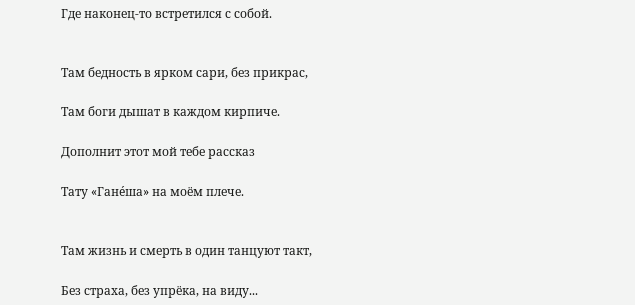Где наконец-то встретился с собой.


Там бедность в ярком сари, без прикрас,

Там боги дышат в каждом кирпиче.

Дополнит этот мой тебе рассказ

Тату «Ганéша» на моём плече.


Там жизнь и смерть в один танцуют такт,

Без страха, без упрёка, на виду...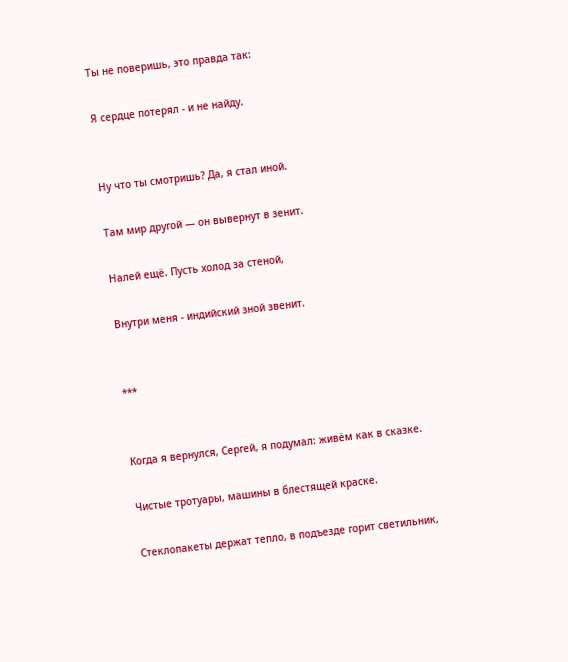Ты не поверишь, это правда так:

Я сердце потерял - и не найду.


Ну что ты смотришь? Да, я стал иной.

Там мир другой — он вывернут в зенит.

Налей ещё. Пусть холод за стеной,

Внутри меня - индийский зной звенит.


***


Когда я вернулся, Сергей, я подумал: живём как в сказке.

Чистые тротуары, машины в блестящей краске.

Стеклопакеты держат тепло, в подъезде горит светильник,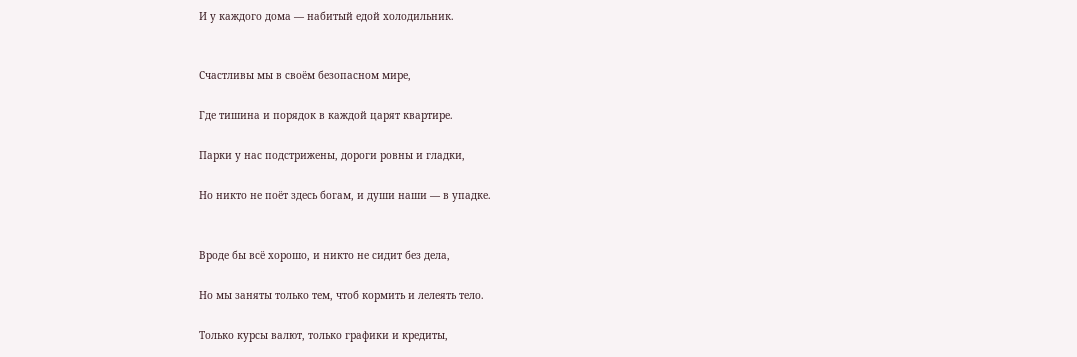И у каждого дома — набитый едой холодильник.


Счастливы мы в своём безопасном мире,

Где тишина и порядок в каждой царят квартире.

Парки у нас подстрижены, дороги ровны и гладки,

Но никто не поёт здесь богам, и души наши — в упадке.


Вроде бы всё хорошо, и никто не сидит без дела,

Но мы заняты только тем, чтоб кормить и лелеять тело.

Только курсы валют, только графики и кредиты,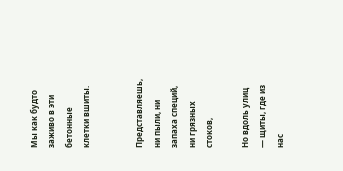Мы как будто заживо в эти бетонные клетки вшиты.


Представляешь, ни пыли, ни запаха специй, ни грязных стоков,

Но вдоль улиц — щиты, где из нас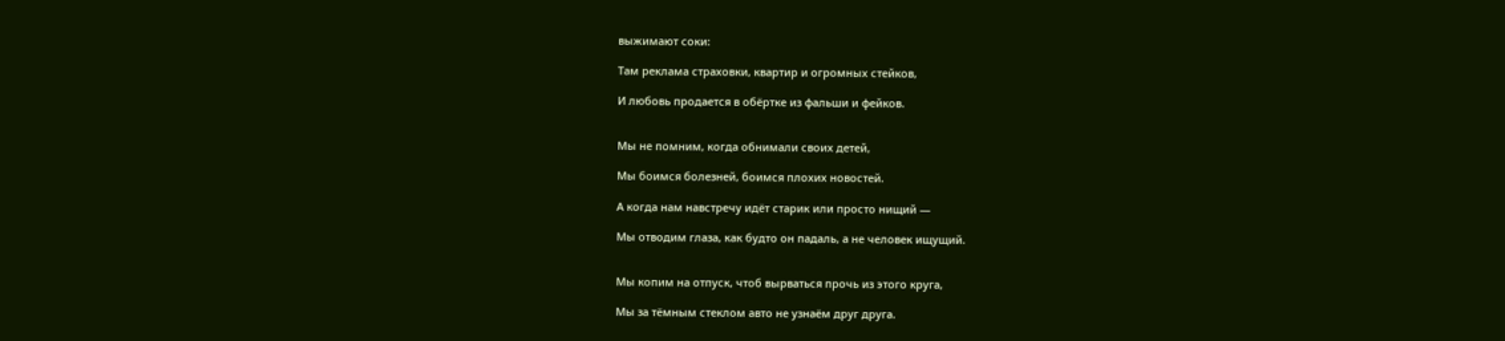выжимают соки:

Там реклама страховки, квартир и огромных стейков,

И любовь продается в обёртке из фальши и фейков.


Мы не помним, когда обнимали своих детей,

Мы боимся болезней, боимся плохих новостей.

А когда нам навстречу идёт старик или просто нищий —

Мы отводим глаза, как будто он падаль, а не человек ищущий.


Мы копим на отпуск, чтоб вырваться прочь из этого круга,

Мы за тёмным стеклом авто не узнаём друг друга.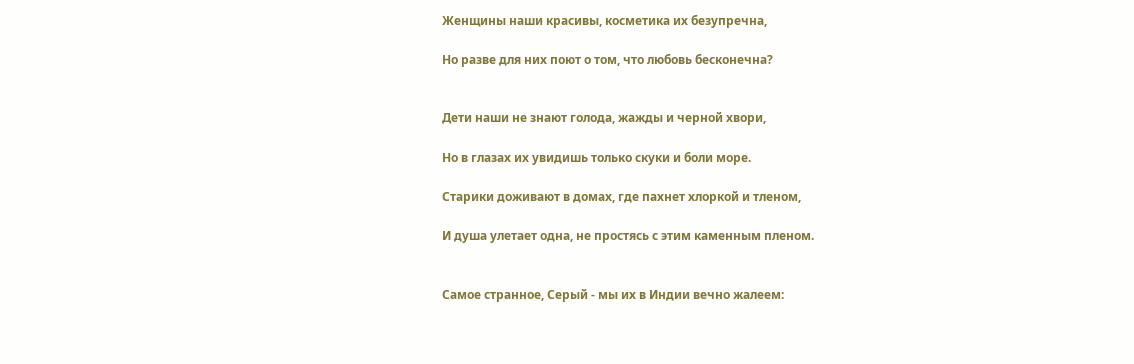Женщины наши красивы, косметика их безупречна,

Но разве для них поют о том, что любовь бесконечна?


Дети наши не знают голода, жажды и черной хвори,

Но в глазах их увидишь только скуки и боли море.

Старики доживают в домах, где пахнет хлоркой и тленом,

И душа улетает одна, не простясь с этим каменным пленом.


Самое странное, Серый - мы их в Индии вечно жалеем: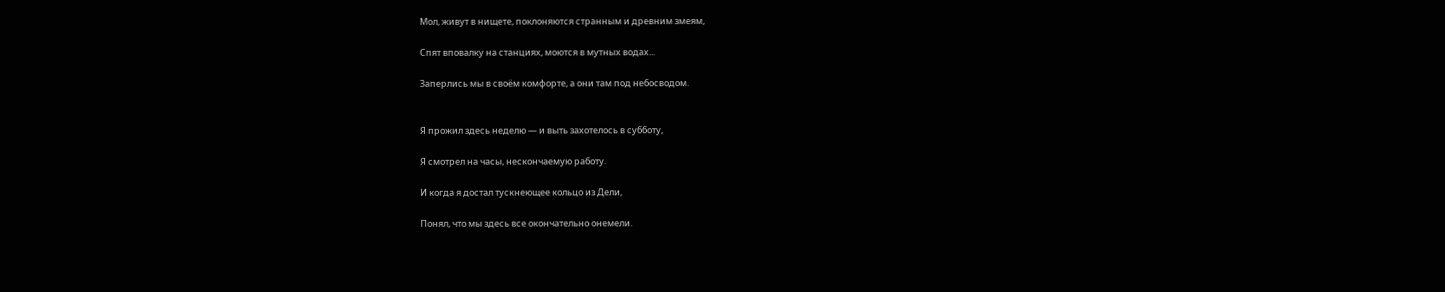Мол, живут в нищете, поклоняются странным и древним змеям,

Спят вповалку на станциях, моются в мутных водах...

Заперлись мы в своём комфорте, а они там под небосводом.


Я прожил здесь неделю — и выть захотелось в субботу,

Я смотрел на часы, нескончаемую работу.

И когда я достал тускнеющее кольцо из Дели,

Понял, что мы здесь все окончательно онемели.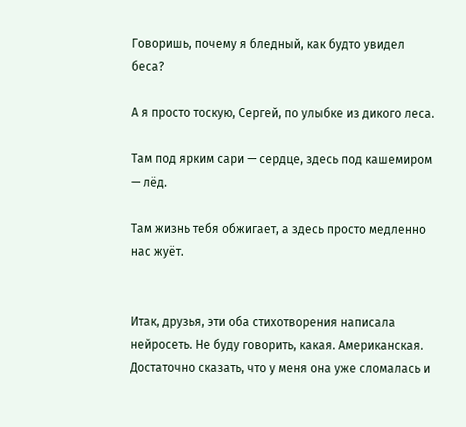Говоришь, почему я бледный, как будто увидел беса?

А я просто тоскую, Сергей, по улыбке из дикого леса.

Там под ярким сари — сердце, здесь под кашемиром — лёд.

Там жизнь тебя обжигает, а здесь просто медленно нас жуёт.


Итак, друзья, эти оба стихотворения написала нейросеть. Не буду говорить, какая. Американская. Достаточно сказать, что у меня она уже сломалась и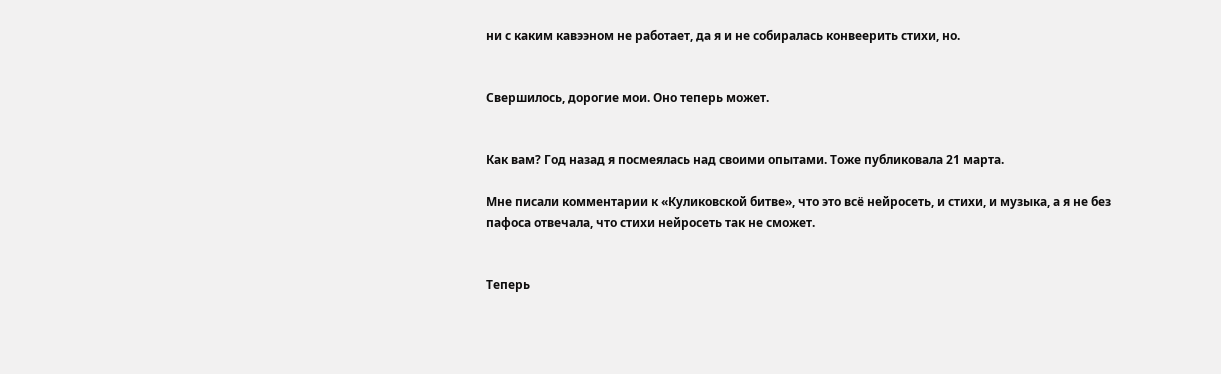ни с каким кавээном не работает, да я и не собиралась конвеерить стихи, но.


Свершилось, дорогие мои. Оно теперь может.


Как вам? Год назад я посмеялась над своими опытами. Тоже публиковала 21 марта.

Мне писали комментарии к «Куликовской битве», что это всё нейросеть, и стихи, и музыка, а я не без пафоса отвечала, что стихи нейросеть так не сможет.


Теперь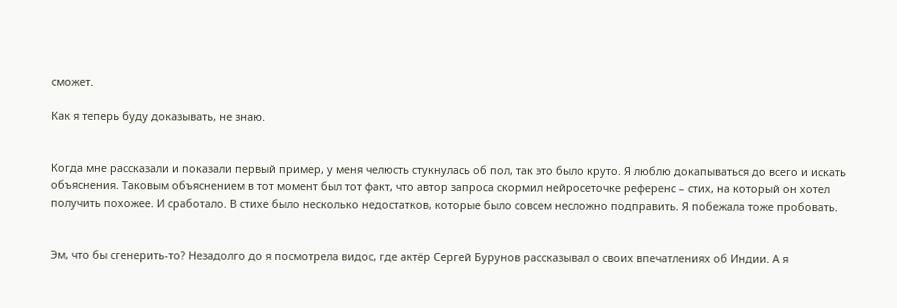сможет.

Как я теперь буду доказывать, не знаю.


Когда мне рассказали и показали первый пример, у меня челюсть стукнулась об пол, так это было круто. Я люблю докапываться до всего и искать объяснения. Таковым объяснением в тот момент был тот факт, что автор запроса скормил нейросеточке референс – стих, на который он хотел получить похожее. И сработало. В стихе было несколько недостатков, которые было совсем несложно подправить. Я побежала тоже пробовать.


Эм, что бы сгенерить-то? Незадолго до я посмотрела видос, где актёр Сергей Бурунов рассказывал о своих впечатлениях об Индии. А я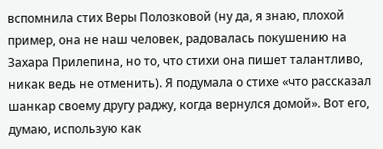вспомнила стих Веры Полозковой (ну да, я знаю, плохой пример, она не наш человек, радовалась покушению на Захара Прилепина, но то, что стихи она пишет талантливо, никак ведь не отменить). Я подумала о стихе «что рассказал шанкар своему другу раджу, когда вернулся домой». Вот его, думаю, использую как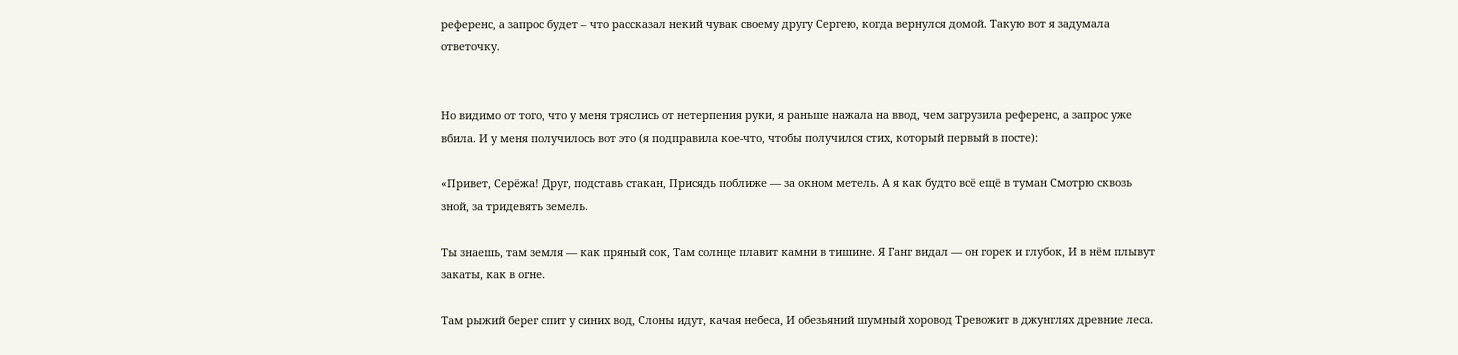референс, а запрос будет – что рассказал некий чувак своему другу Сергею, когда вернулся домой. Такую вот я задумала ответочку.


Но видимо от того, что у меня тряслись от нетерпения руки, я раньше нажала на ввод, чем загрузила референс, а запрос уже вбила. И у меня получилось вот это (я подправила кое-что, чтобы получился стих, который первый в посте):

«Привет, Серёжа! Друг, подставь стакан, Присядь поближе — за окном метель. А я как будто всё ещё в туман Смотрю сквозь зной, за тридевять земель.

Ты знаешь, там земля — как пряный сок, Там солнце плавит камни в тишине. Я Ганг видал — он горек и глубок, И в нём плывут закаты, как в огне.

Там рыжий берег спит у синих вод, Слоны идут, качая небеса, И обезьяний шумный хоровод Тревожит в джунглях древние леса.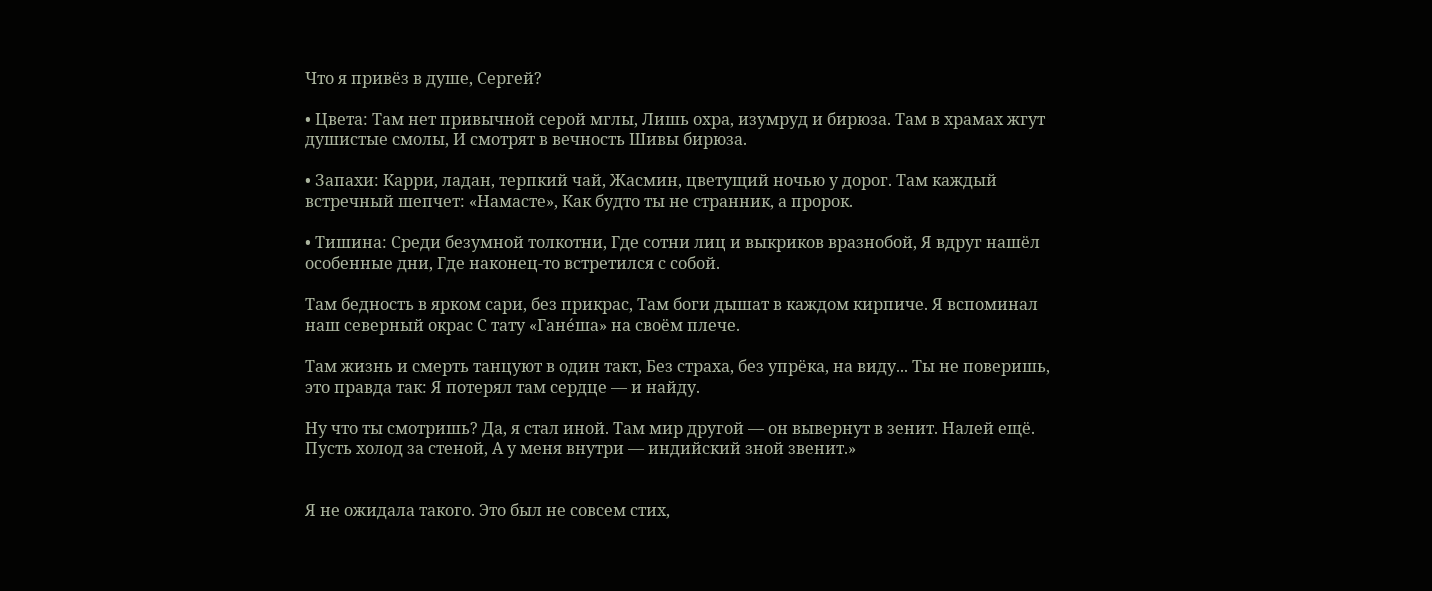Что я привёз в душе, Сергей?

• Цвета: Там нет привычной серой мглы, Лишь охра, изумруд и бирюза. Там в храмах жгут душистые смолы, И смотрят в вечность Шивы бирюза.

• Запахи: Карри, ладан, терпкий чай, Жасмин, цветущий ночью у дорог. Там каждый встречный шепчет: «Намасте», Как будто ты не странник, а пророк.

• Тишина: Среди безумной толкотни, Где сотни лиц и выкриков вразнобой, Я вдруг нашёл особенные дни, Где наконец-то встретился с собой.

Там бедность в ярком сари, без прикрас, Там боги дышат в каждом кирпиче. Я вспоминал наш северный окрас С тату «Ганéша» на своём плече.

Там жизнь и смерть танцуют в один такт, Без страха, без упрёка, на виду... Ты не поверишь, это правда так: Я потерял там сердце — и найду.

Ну что ты смотришь? Да, я стал иной. Там мир другой — он вывернут в зенит. Налей ещё. Пусть холод за стеной, А у меня внутри — индийский зной звенит.»


Я не ожидала такого. Это был не совсем стих,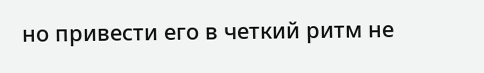но привести его в четкий ритм не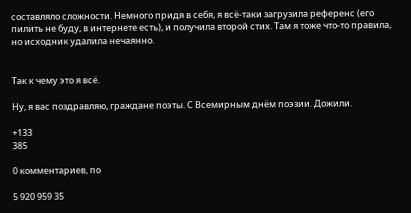составляло сложности. Немного придя в себя, я всё-таки загрузила референс (его пилить не буду, в интернете есть), и получила второй стих. Там я тоже что-то правила, но исходник удалила нечаянно.


Так к чему это я всё.

Ну, я вас поздравляю, граждане поэты. С Всемирным днём поэзии. Дожили.

+133
385

0 комментариев, по

5 920 959 35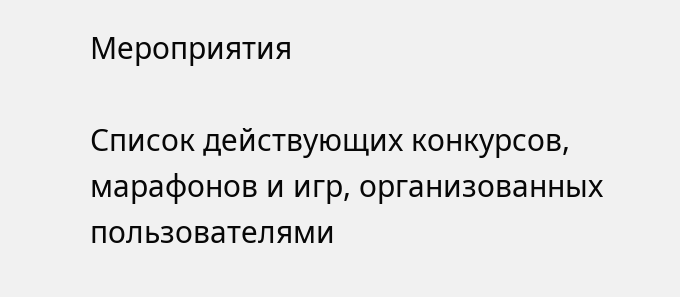Мероприятия

Список действующих конкурсов, марафонов и игр, организованных пользователями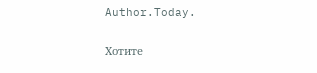Author.Today.

Хотите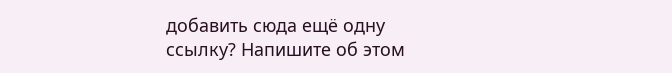добавить сюда ещё одну ссылку? Напишите об этом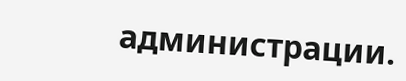администрации.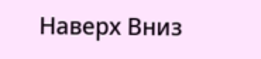Наверх Вниз